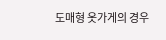도매형 옷가게의 경우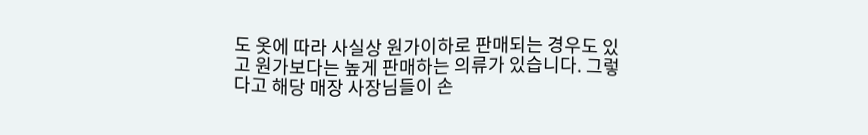도 옷에 따라 사실상 원가이하로 판매되는 경우도 있고 원가보다는 높게 판매하는 의류가 있습니다. 그렇다고 해당 매장 사장님들이 손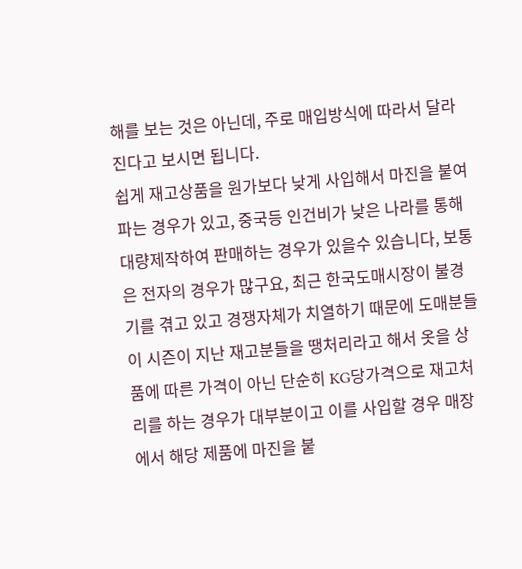해를 보는 것은 아닌데, 주로 매입방식에 따라서 달라진다고 보시면 됩니다.
쉽게 재고상품을 원가보다 낮게 사입해서 마진을 붙여 파는 경우가 있고, 중국등 인건비가 낮은 나라를 통해 대량제작하여 판매하는 경우가 있을수 있습니다, 보통은 전자의 경우가 많구요, 최근 한국도매시장이 불경기를 겪고 있고 경쟁자체가 치열하기 때문에 도매분들이 시즌이 지난 재고분들을 땡처리라고 해서 옷을 상품에 따른 가격이 아닌 단순히 KG당가격으로 재고처리를 하는 경우가 대부분이고 이를 사입할 경우 매장에서 해당 제품에 마진을 붙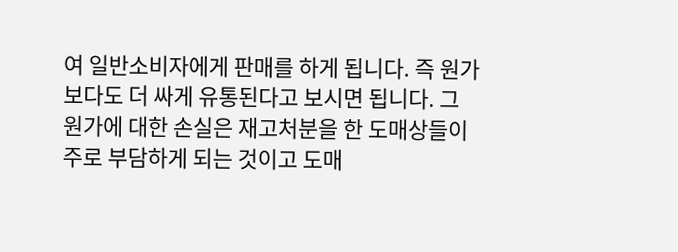여 일반소비자에게 판매를 하게 됩니다. 즉 원가보다도 더 싸게 유통된다고 보시면 됩니다. 그 원가에 대한 손실은 재고처분을 한 도매상들이 주로 부담하게 되는 것이고 도매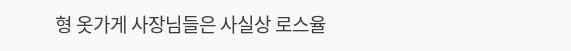형 옷가게 사장님들은 사실상 로스율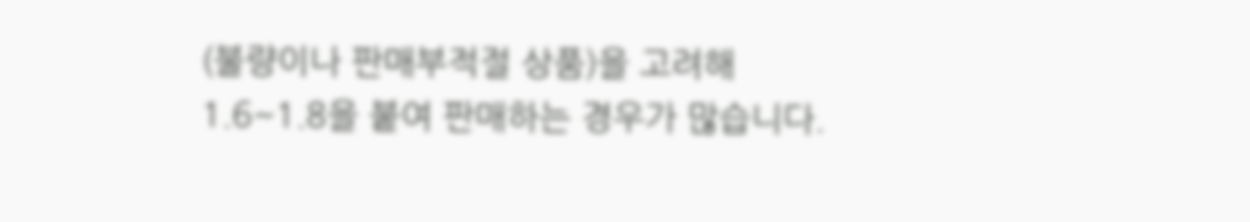(불량이나 판매부적절 상품)을 고려해 1.6~1.8을 붙여 판매하는 경우가 많습니다.